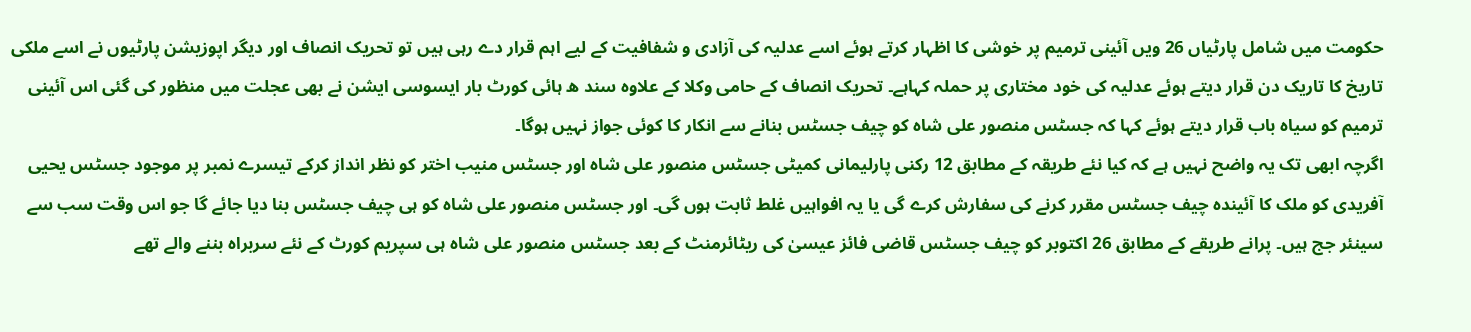حکومت میں شامل پارٹیاں 26 ویں آئینی ترمیم پر خوشی کا اظہار کرتے ہوئے اسے عدلیہ کی آزادی و شفافیت کے لیے اہم قرار دے رہی ہیں تو تحریک انصاف اور دیگر اپوزیشن پارٹیوں نے اسے ملکی تاریخ کا تاریک دن قرار دیتے ہوئے عدلیہ کی خود مختاری پر حملہ کہاہے۔ تحریک انصاف کے حامی وکلا کے علاوہ سند ھ ہائی کورٹ بار ایسوسی ایشن نے بھی عجلت میں منظور کی گئی اس آئینی ترمیم کو سیاہ باب قرار دیتے ہوئے کہا کہ جسٹس منصور علی شاہ کو چیف جسٹس بنانے سے انکار کا کوئی جواز نہیں ہوگا۔
اگرچہ ابھی تک یہ واضح نہیں ہے کہ کیا نئے طریقہ کے مطابق 12 رکنی پارلیمانی کمیٹی جسٹس منصور علی شاہ اور جسٹس منیب اختر کو نظر انداز کرکے تیسرے نمبر پر موجود جسٹس یحیی آفریدی کو ملک کا آئیندہ چیف جسٹس مقرر کرنے کی سفارش کرے گی یا یہ افواہیں غلط ثابت ہوں گی۔ اور جسٹس منصور علی شاہ کو ہی چیف جسٹس بنا دیا جائے گا جو اس وقت سب سے سینئر جج ہیں۔ پرانے طریقے کے مطابق 26 اکتوبر کو چیف جسٹس قاضی فائز عیسیٰ کی ریٹائرمنٹ کے بعد جسٹس منصور علی شاہ ہی سپریم کورٹ کے نئے سربراہ بننے والے تھے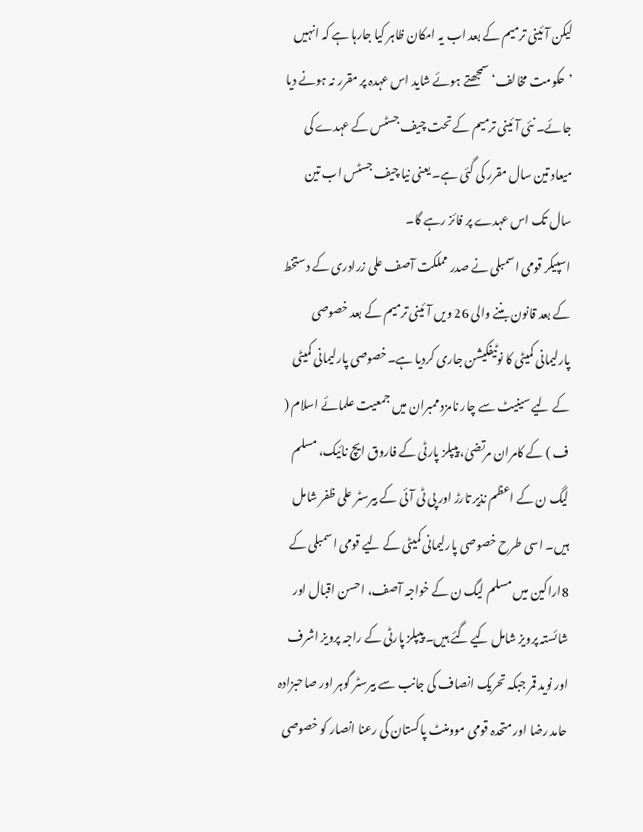لیکن آئینی ترمیم کے بعد اب یہ امکان ظاہر کیا جارہا ہے کہ انہیں ’حکومت مخالف‘ سمجھتے ہوئے شاید اس عہدہ پر مقرر نہ ہونے دیا جائے۔ نئی آئینی ترمیم کے تحت چیف جسٹس کے عہدے کی میعاد تین سال مقرر کی گئی ہے۔ یعنی نیا چیف جسٹس اب تین سال تک اس عہدے پر فائز رہے گا۔
اسپیکر قومی اسمبلی نے صدر مملکت آصف علی زرادری کے دستخط کے بعد قانون بننے والی 26 ویں آئینی ترمیم کے بعد خصوصی پارلیمانی کمیٹی کا نوٹیفکیشن جاری کردیا ہے۔خصوصی پارلیمانی کمیٹی کے لیے سینیٹ سے چار نامزد ممبران میں جمعیت علمائے اسلام ( ف ) کے کامران مرتضیٰ، پیپلز پارٹی کے فاروق ایچ نائیک، مسلم لیگ ن کے اعظم نذیر تارڑ اور پی ٹی آئی کے بیرسٹر علی ظفر شامل ہیں۔ اسی طرح خصوصی پارلیمانی کمیٹی کے لیے قومی اسمبلی کے 8اراکین میں مسلم لیگ ن کے خواجہ آصف، احسن اقبال اور شائستہ پرویز شامل کیے گئے ہیں۔ پیپلز پارٹی کے راجہ پرویز اشرف اور نوید قمر جبکہ تحریک انصاف کی جانب سے بیرسٹر گوہر اور صاحبزادہ حامد رضا اور متحدہ قومی موومنٹ پاکستان کی رعنا انصار کو خصوصی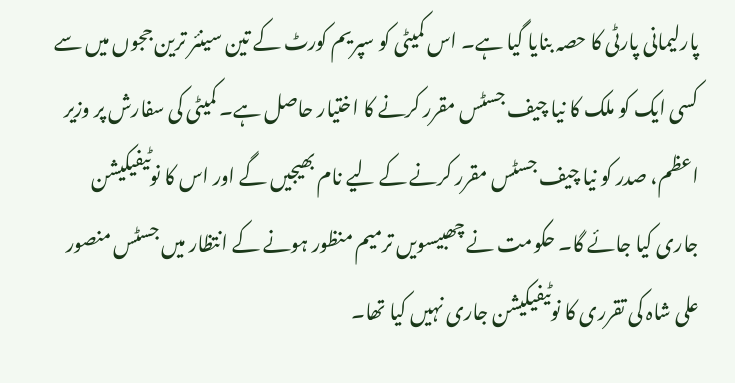پارلیمانی پارٹی کا حصہ بنایا گیا ہے۔ اس کمیٹی کو سپریم کورٹ کے تین سینئر ترین ججوں میں سے کسی ایک کو ملک کا نیا چیف جسٹس مقرر کرنے کا اختیار حاصل ہے۔ کمیٹی کی سفارش پر وزیر اعظم، صدر کو نیا چیف جسٹس مقرر کرنے کے لیے نام بھیجیں گے اور اس کا نوٹیفیکیشن جاری کیا جائے گا۔ حکومت نے چھبیسویں ترمیم منظور ہونے کے انتظار میں جسٹس منصور علی شاہ کی تقرری کا نوٹیفیکیشن جاری نہیں کیا تھا۔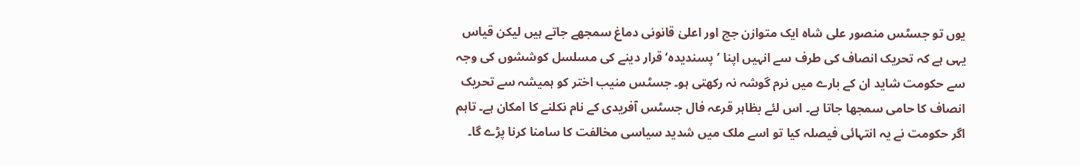یوں تو جسٹس منصور علی شاہ ایک متوازن جج اور اعلیٰ قانونی دماغ سمجھے جاتے ہیں لیکن قیاس یہی ہے کہ تحریک انصاف کی طرف سے انہیں اپنا ’پسندیدہ‘ قرار دینے کی مسلسل کوششوں کی وجہ سے حکومت شاید ان کے بارے میں نرم گوشہ نہ رکھتی ہو۔ جسٹس منیب اختر کو ہمیشہ سے تحریک انصاف کا حامی سمجھا جاتا ہے۔ اس لئے بظاہر قرعہ فال جسٹس آفریدی کے نام نکلنے کا امکان ہے۔ تاہم اگر حکومت نے یہ انتہائی فیصلہ کیا تو اسے ملک میں شدید سیاسی مخالفت کا سامنا کرنا پڑے گا۔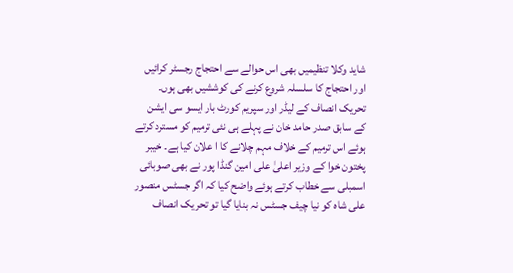شاید وکلا تنظیمیں بھی اس حوالے سے احتجاج رجسٹر کرائیں اور احتجاج کا سلسلہ شروع کرنے کی کوششیں بھی ہوں۔ تحریک انصاف کے لیڈر اور سپریم کورٹ بار ایسو سی ایشن کے سابق صدر حامد خان نے پہلے ہی نئی ترمیم کو مسترد کرتے ہوئے اس ترمیم کے خلاف مہم چلانے کا ا علان کیا ہے۔ خیبر پختون خوا کے وزیر اعلیٰ علی امین گنڈا پور نے بھی صوبائی اسمبلی سے خطاب کرتے ہوئے واضح کیا کہ اگر جسٹس منصور علی شاہ کو نیا چیف جسٹس نہ بنایا گیا تو تحریک انصاف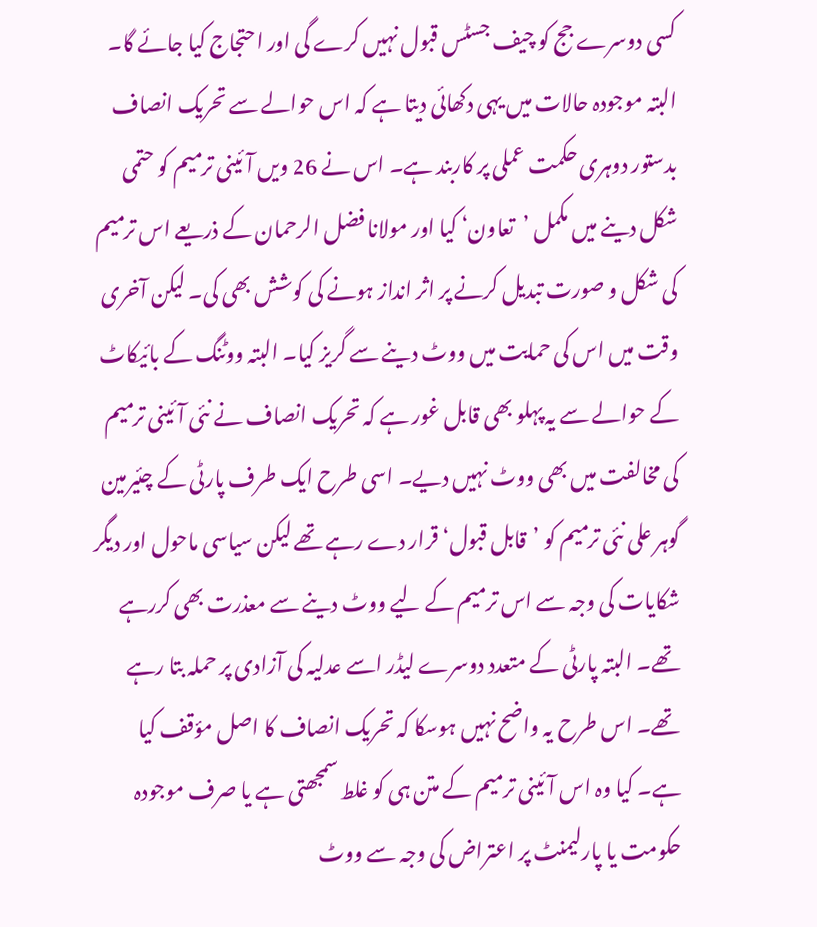کسی دوسرے جج کو چیف جسٹس قبول نہیں کرے گی اور احتجاج کیا جائے گا۔
البتہ موجودہ حالات میں یہی دکھائی دیتا ہے کہ اس حوالے سے تحریک انصاف بدستور دوہری حکمت عملی پر کاربند ہے۔ اس نے 26 ویں آئینی ترمیم کو حتمی شکل دینے میں مکمل ’تعاون‘ کیا اور مولانا فضل الرحمان کے ذریعے اس ترمیم کی شکل و صورت تبدیل کرنے پر اثر انداز ہونے کی کوشش بھی کی۔ لیکن آخری وقت میں اس کی حمایت میں ووٹ دینے سے گریز کیا۔ البتہ ووٹنگ کے بائیکاٹ کے حوالے سے یہ پہلو بھی قابل غور ہے کہ تحریک انصاف نے نئی آئینی ترمیم کی مخالفت میں بھی ووٹ نہیں دیے۔ اسی طرح ایک طرف پارٹی کے چئیرمین گوہر علی نئی ترمیم کو ’قابل قبول‘ قرار دے رہے تھے لیکن سیاسی ماحول اور دیگر شکایات کی وجہ سے اس ترمیم کے لیے ووٹ دینے سے معذرت بھی کررہے تھے۔ البتہ پارٹی کے متعدد دوسرے لیڈر اسے عدلیہ کی آزادی پر حملہ بتا رہے تھے۔ اس طرح یہ واضح نہیں ہوسکا کہ تحریک انصاف کا اصل مؤقف کیا ہے۔ کیا وہ اس آئینی ترمیم کے متن ہی کو غلط سمجھتی ہے یا صرف موجودہ حکومت یا پارلیمنٹ پر اعتراض کی وجہ سے ووٹ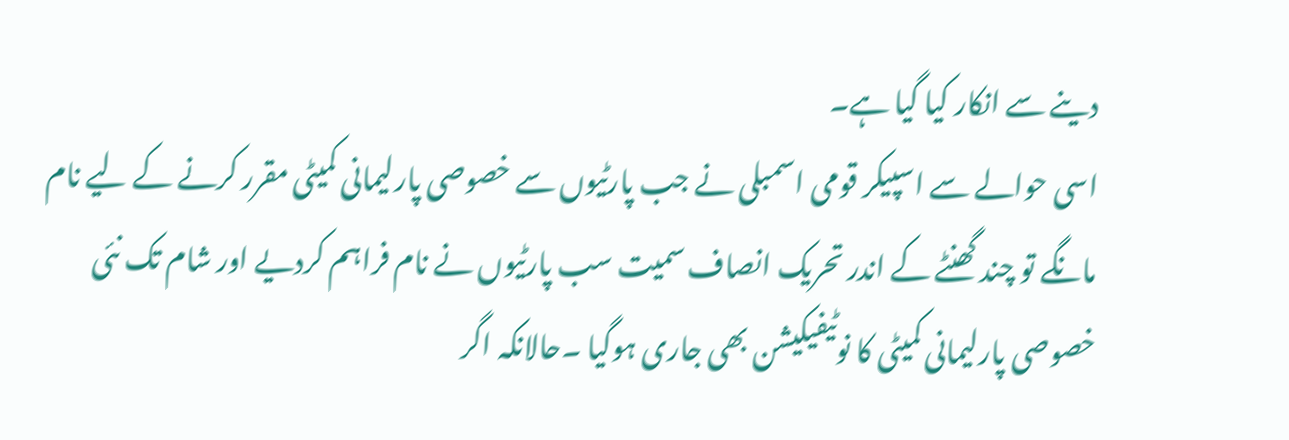دینے سے انکار کیا گیا ہے۔
اسی حوالے سے اسپیکر قومی اسمبلی نے جب پارٹیوں سے خصوصی پارلیمانی کمیٹی مقرر کرنے کے لیے نام مانگے تو چند گھنٹے کے اندر تحریک انصاف سمیت سب پارٹیوں نے نام فراہم کردیے اور شام تک نئی خصوصی پارلیمانی کمیٹی کا نوٹیفیکیشن بھی جاری ہوگیا ۔حالانکہ اگر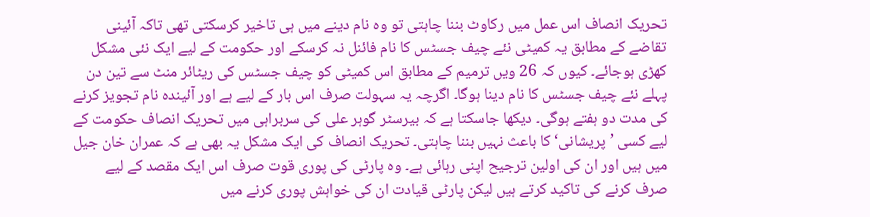تحریک انصاف اس عمل میں رکاوٹ بننا چاہتی تو وہ نام دینے میں ہی تاخیر کرسکتی تھی تاکہ آئینی تقاضے کے مطابق یہ کمیٹی نئے چیف جسٹس کا نام فائنل نہ کرسکے اور حکومت کے لیے ایک نئی مشکل کھڑی ہوجائے۔ کیوں کہ 26 ویں ترمیم کے مطابق اس کمیٹی کو چیف جسٹس کی ریٹائر منٹ سے تین دن پہلے نئے چیف جسٹس کا نام دینا ہوگا۔ اگرچہ یہ سہولت صرف اس بار کے لیے ہے اور آئیندہ نام تجویز کرنے کی مدت دو ہفتے ہوگی۔ دیکھا جاسکتا ہے کہ بیرسٹر گوہر علی کی سربراہی میں تحریک انصاف حکومت کے لیے کسی ’پریشانی‘ کا باعث نہیں بننا چاہتی۔ تحریک انصاف کی ایک مشکل یہ بھی ہے کہ عمران خان جیل میں ہیں اور ان کی اولین ترجیح اپنی رہائی ہے۔ وہ پارٹی کی پوری قوت صرف اس ایک مقصد کے لیے صرف کرنے کی تاکید کرتے ہیں لیکن پارٹی قیادت ان کی خواہش پوری کرنے میں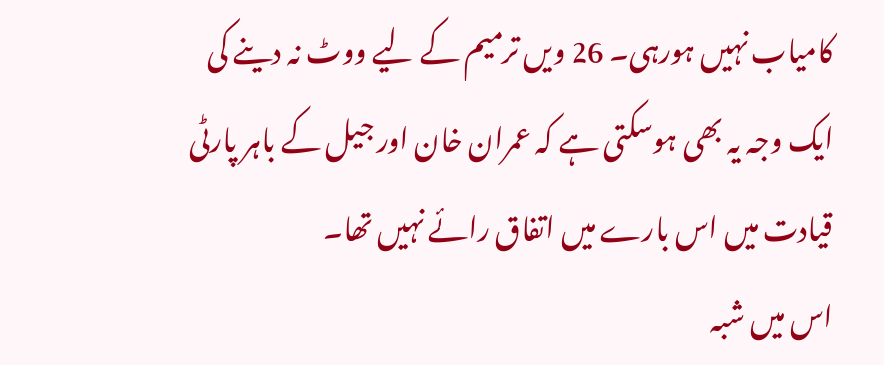کامیاب نہیں ہورہی۔ 26 ویں ترمیم کے لیے ووٹ نہ دینے کی ایک وجہ یہ بھی ہوسکتی ہے کہ عمران خان اور جیل کے باہر پارٹی قیادت میں اس بارے میں اتفاق رائے نہیں تھا۔
اس میں شبہ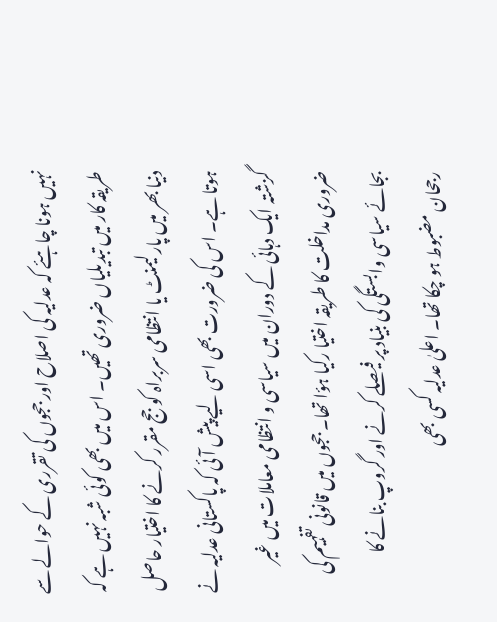نہیں ہونا چاہئے کہ عدلیہ کی اصلاح اور ججوں کی تقرری کے حوالے سے طریقہ کار میں تبدیلیاں ضروری تھیں۔ اس میں بھی کوئی شبہ نہیں ہے کہ دنیا بھر میں پارلیمنٹ یا انتظامی سربراہ کو جج مقرر کرنے کا اختیار حاصل ہوتا ہے۔ اس کی ضرورت بھی اسی لیے پیش آئی کہ پاکستانی عدلیہ نے گزشتہ ایک دہائی کے دوران میں سیاسی و انتظامی معاملات میں غیر ضروری مداخلت کا طریقہ اختیا رکیا ہؤا تھا۔ ججوں میں قانونی تفہیم کی بجائے سیاسی وابستگی کی بنیاد پر فیصلے کرنے اور گروپ بنانے کا رجحان مضبوط ہو چکا تھا۔ اعلیٰ عدلیہ کسی بھی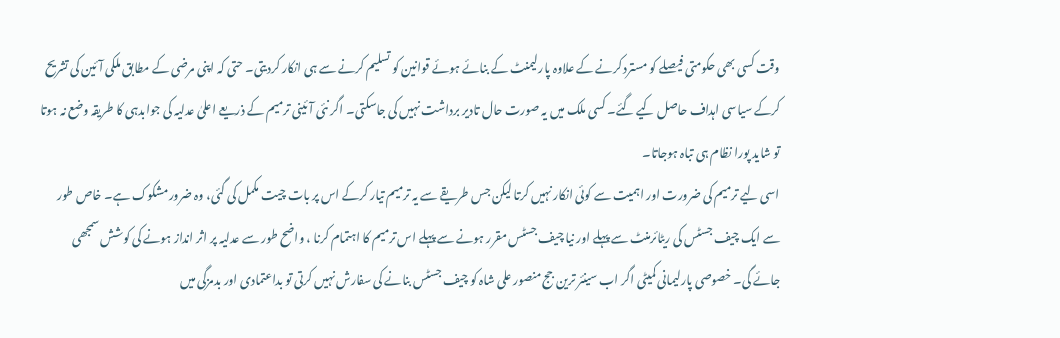وقت کسی بھی حکومتی فیصلے کو مسترد کرنے کے علاوہ پارلیمنٹ کے بنائے ہوئے قوانین کو تسلیم کرنے سے ہی انکار کردیتی۔ حتی کہ اپنی مرضی کے مطابق ملکی آئین کی تشریح کرکے سیاسی اہداف حاصل کیے گئے۔ کسی ملک میں یہ صورت حال تادیر برداشت نہیں کی جاسکتی۔ اگر نئی آئینی ترمیم کے ذریعے اعلیٰ عدلیہ کی جوابدہی کا طریقہ وضع نہ ہوتا تو شاید پورا نظام ہی تباہ ہوجاتا۔
اسی لیے ترمیم کی ضرورت اور اہمیت سے کوئی انکار نہیں کرتا لیکن جس طریقے سے یہ ترمیم تیار کرکے اس پر بات چیت مکمل کی گئی، وہ ضرور مشکوک ہے۔ خاص طور سے ایک چیف جسٹس کی ریٹائرمنٹ سے پہلے اور نیا چیف جسٹس مقرر ہونے سے پہلے اس ترمیم کا اہتمام کرنا ، واضح طور سے عدلیہ پر اثر انداز ہونے کی کوشش سمجھی جائے گی۔ خصوصی پارلیمانی کمیٹی اگر اب سینئر ترین جج منصور علی شاہ کو چیف جسٹس بنانے کی سفارش نہیں کرتی تو بداعتمادی اور بدمزگی میں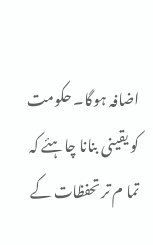اضافہ ہوگا۔ حکومت کو یقینی بنانا چاہئے کہ تما م تر تحفظات کے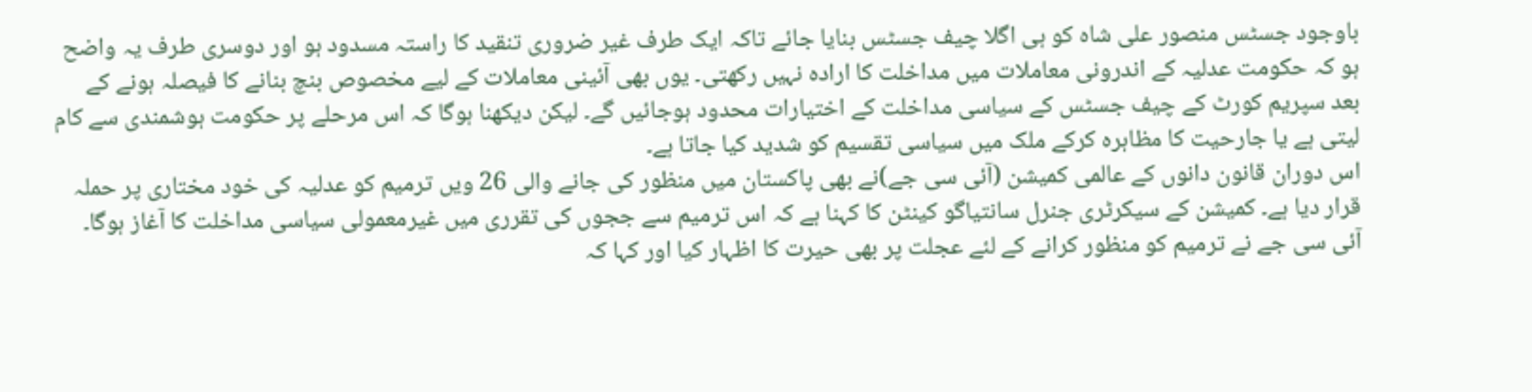باوجود جسٹس منصور علی شاہ کو ہی اگلا چیف جسٹس بنایا جائے تاکہ ایک طرف غیر ضروری تنقید کا راستہ مسدود ہو اور دوسری طرف یہ واضح ہو کہ حکومت عدلیہ کے اندرونی معاملات میں مداخلت کا ارادہ نہیں رکھتی۔ یوں بھی آئینی معاملات کے لیے مخصوص بنچ بنانے کا فیصلہ ہونے کے بعد سپریم کورٹ کے چیف جسٹس کے سیاسی مداخلت کے اختیارات محدود ہوجائیں گے۔ لیکن دیکھنا ہوگا کہ اس مرحلے پر حکومت ہوشمندی سے کام لیتی ہے یا جارحیت کا مظاہرہ کرکے ملک میں سیاسی تقسیم کو شدید کیا جاتا ہے۔
اس دوران قانون دانوں کے عالمی کمیشن (آئی سی جے)نے بھی پاکستان میں منظور کی جانے والی 26 ویں ترمیم کو عدلیہ کی خود مختاری پر حملہ قرار دیا ہے۔ کمیشن کے سیکرٹری جنرل سانتیاگو کینٹن کا کہنا ہے کہ اس ترمیم سے ججوں کی تقرری میں غیرمعمولی سیاسی مداخلت کا آغاز ہوگا۔ آئی سی جے نے ترمیم کو منظور کرانے کے لئے عجلت پر بھی حیرت کا اظہار کیا اور کہا کہ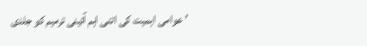’عوامی اہمیت کی اتنی اہم آئینی ترمیم کو جلدی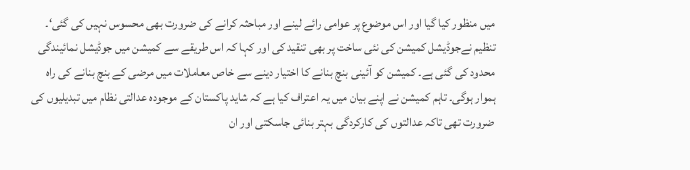میں منظور کیا گیا اور اس موضوع پر عوامی رائے لینے اور مباحثہ کرانے کی ضرورت بھی محسوس نہیں کی گئی‘۔ تنظیم نےجوڈیشل کمیشن کی نئی ساخت پر بھی تنقید کی اور کہا کہ اس طریقے سے کمیشن میں جوڈیشل نمائیندگی محدود کی گئی ہے۔ کمیشن کو آئینی بنچ بنانے کا اختیار دینے سے خاص معاملات میں مرضی کے بنچ بنانے کی راہ ہموار ہوگی۔ تاہم کمیشن نے اپنے بیان میں یہ اعتراف کیا ہے کہ شاید پاکستان کے موجودہ عدالتی نظام میں تبدیلیوں کی ضرورت تھی تاکہ عدالتوں کی کارکردگی بہتر بنائی جاسکتی اور ان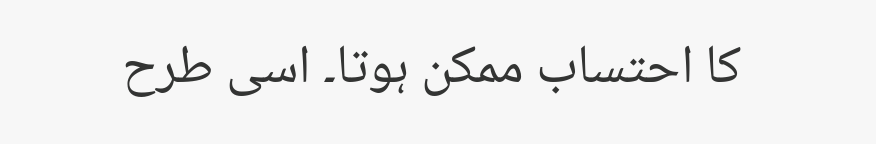کا احتساب ممکن ہوتا۔ اسی طرح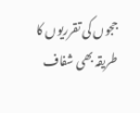ججوں کی تقرریوں کا طریقہ بھی شفاف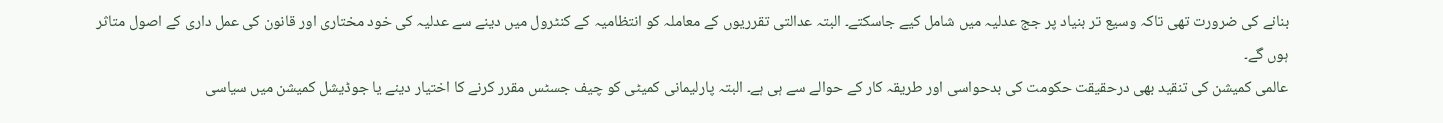بنانے کی ضرورت تھی تاکہ وسیع تر بنیاد پر جج عدلیہ میں شامل کیے جاسکتے۔ البتہ عدالتی تقرریوں کے معاملہ کو انتظامیہ کے کنٹرول میں دینے سے عدلیہ کی خود مختاری اور قانون کی عمل داری کے اصول متاثر ہوں گے۔
عالمی کمیشن کی تنقید بھی درحقیقت حکومت کی بدحواسی اور طریقہ کار کے حوالے سے ہی ہے۔ البتہ پارلیمانی کمیٹی کو چیف جسٹس مقرر کرنے کا اختیار دینے یا جوڈیشل کمیشن میں سیاسی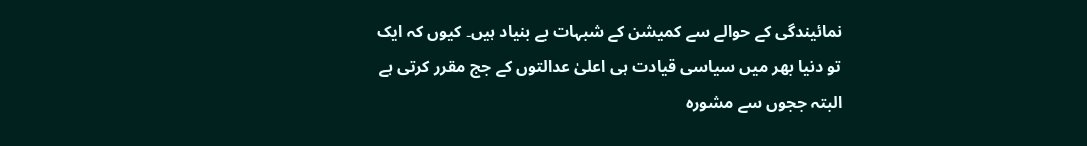نمائیندگی کے حوالے سے کمیشن کے شبہات بے بنیاد ہیں۔ کیوں کہ ایک تو دنیا بھر میں سیاسی قیادت ہی اعلیٰ عدالتوں کے جج مقرر کرتی ہے البتہ ججوں سے مشورہ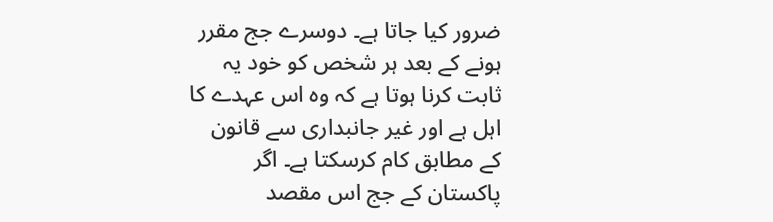ضرور کیا جاتا ہے۔ دوسرے جج مقرر ہونے کے بعد ہر شخص کو خود یہ ثابت کرنا ہوتا ہے کہ وہ اس عہدے کا اہل ہے اور غیر جانبداری سے قانون کے مطابق کام کرسکتا ہے۔ اگر پاکستان کے جج اس مقصد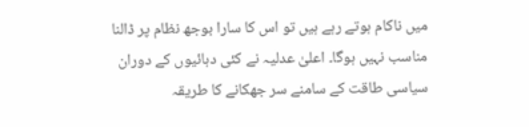میں ناکام ہوتے رہے ہیں تو اس کا سارا بوجھ نظام پر ڈالنا مناسب نہیں ہوگا۔ اعلیٰ عدلیہ نے کئی دہائیوں کے دوران سیاسی طاقت کے سامنے سر جھکانے کا طریقہ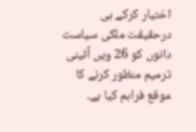اختیار کرکے ہی درحقیقت ملکی سیاست دانوں کو 26 ویں آئینی ترمیم منظور کرنے کا موقع فراہم کیا ہے۔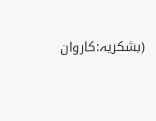(بشکریہ:کاروان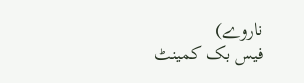ناروے)
فیس بک کمینٹ